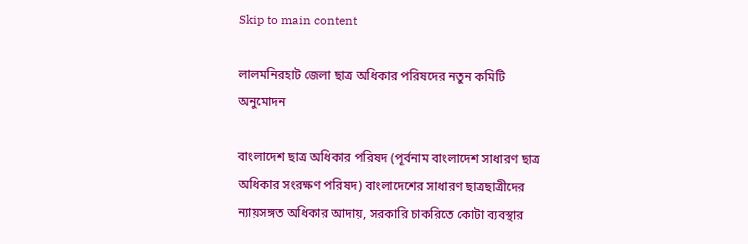Skip to main content

লালমনিরহাট জেলা ছাত্র অধিকার পরিষদের নতুন কমিটি অনুমোদন

বাংলাদেশ ছাত্র অধিকার পরিষদ (পূর্বনাম বাংলাদেশ সাধারণ ছাত্র অধিকার সংরক্ষণ পরিষদ) বাংলাদেশের সাধারণ ছাত্রছাত্রীদের ন্যায়সঙ্গত অধিকার আদায়, সরকারি চাকরিতে কোটা ব্যবস্থার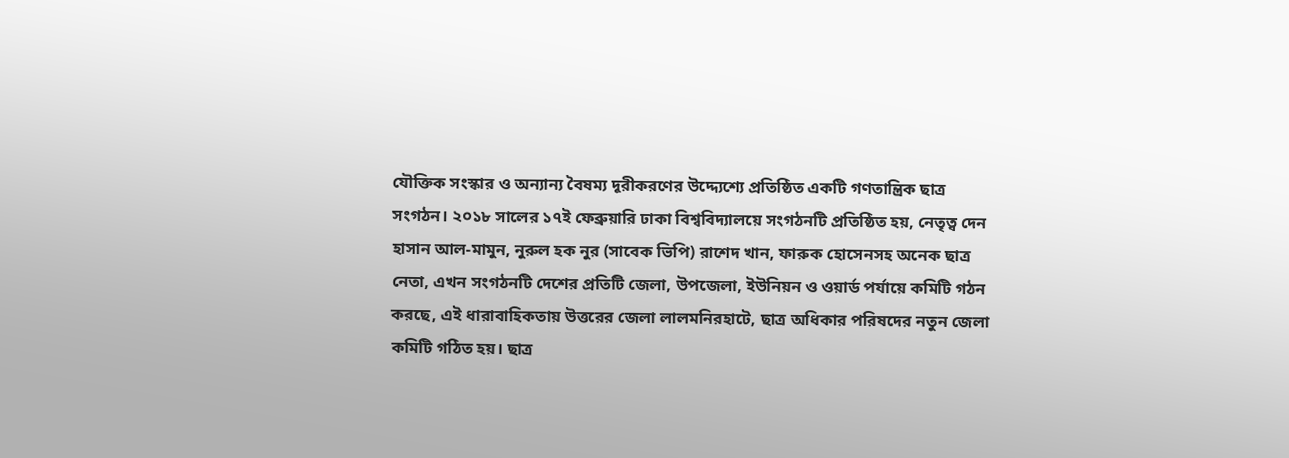যৌক্তিক সংস্কার ও অন্যান্য বৈষম্য দূরীকরণের উদ্দ্যেশ্যে প্রতিষ্ঠিত একটি গণতান্ত্রিক ছাত্র সংগঠন। ২০১৮ সালের ১৭ই ফেব্রুয়ারি ঢাকা বিশ্ববিদ্যালয়ে সংগঠনটি প্রতিষ্ঠিত হয়, নেতৃত্ব দেন হাসান আল-মামুন, নুরুল হক নুর (সাবেক ভিপি) রাশেদ খান, ফারুক হোসেনসহ অনেক ছাত্র নেতা, এখন সংগঠনটি দেশের প্রতিটি জেলা, উপজেলা, ইউনিয়ন ও ওয়ার্ড পর্যায়ে কমিটি গঠন করছে, এই ধারাবাহিকতায় উত্তরের জেলা লালমনিরহাটে, ছাত্র অধিকার পরিষদের নতুন জেলা কমিটি গঠিত হয়। ছাত্র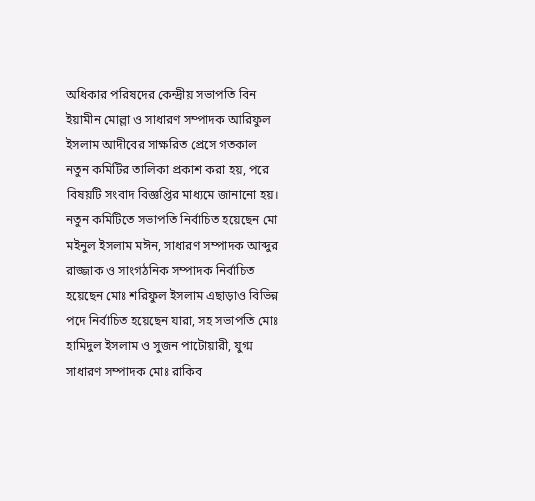অধিকার পরিষদের কেন্দ্রীয় সভাপতি বিন ইয়ামীন মোল্লা ও সাধারণ সম্পাদক আরিফুল ইসলাম আদীবের সাক্ষরিত প্রেসে গতকাল নতুন কমিটির তালিকা প্রকাশ করা হয়, পরে বিষয়টি সংবাদ বিজ্ঞপ্তির মাধ্যমে জানানো হয়। নতুন কমিটিতে সভাপতি নির্বাচিত হয়েছেন মো মইনুল ইসলাম মঈন, সাধারণ সম্পাদক আব্দুর রাজ্জাক ও সাংগঠনিক সম্পাদক নির্বাচিত হয়েছেন মোঃ শরিফুল ইসলাম এছাড়াও বিভিন্ন পদে নির্বাচিত হয়েছেন যারা, সহ সভাপতি মোঃ হামিদুল ইসলাম ও সুজন পাটোয়ারী, যুগ্ম সাধারণ সম্পাদক মোঃ রাকিব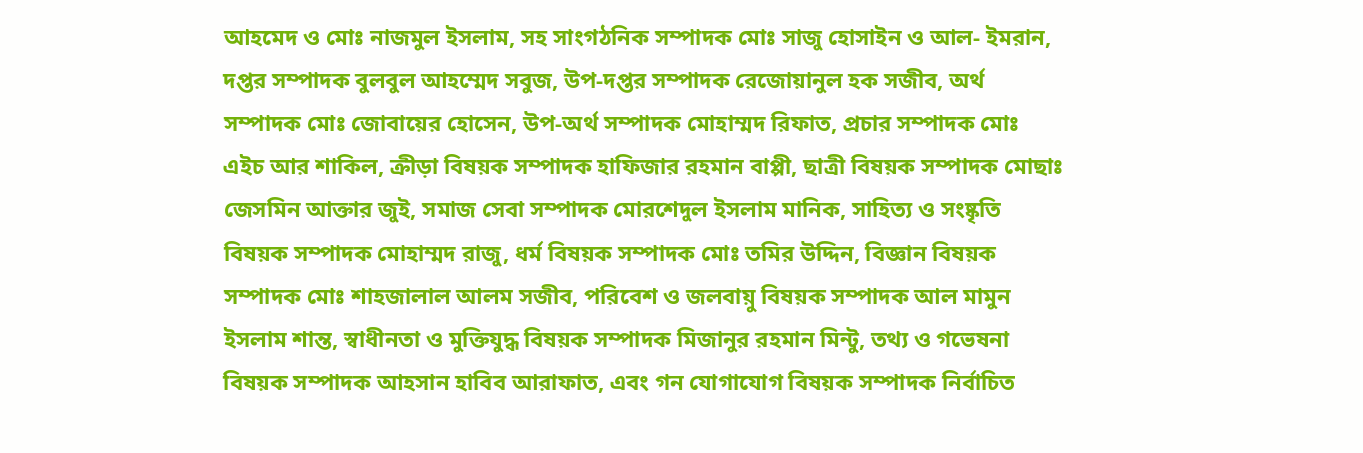আহমেদ ও মোঃ নাজমুল ইসলাম, সহ সাংগঠনিক সম্পাদক মোঃ সাজু হোসাইন ও আল- ইমরান, দপ্তর সম্পাদক বুলবুল আহম্মেদ সবুজ, উপ-দপ্তর সম্পাদক রেজোয়ানুল হক সজীব, অর্থ সম্পাদক মোঃ জোবায়ের হোসেন, উপ-অর্থ সম্পাদক মোহাম্মদ রিফাত, প্রচার সম্পাদক মোঃ এইচ আর শাকিল, ক্রীড়া বিষয়ক সম্পাদক হাফিজার রহমান বাপ্পী, ছাত্রী বিষয়ক সম্পাদক মোছাঃ জেসমিন আক্তার জুই, সমাজ সেবা সম্পাদক মোরশেদুল ইসলাম মানিক, সাহিত্য ও সংষ্কৃতি বিষয়ক সম্পাদক মোহাম্মদ রাজু, ধর্ম বিষয়ক সম্পাদক মোঃ তমির উদ্দিন, বিজ্ঞান বিষয়ক সম্পাদক মোঃ শাহজালাল আলম সজীব, পরিবেশ ও জলবায়ু বিষয়ক সম্পাদক আল মামুন ইসলাম শান্ত, স্বাধীনতা ও মুক্তিযুদ্ধ বিষয়ক সম্পাদক মিজানুর রহমান মিন্টু, তথ্য ও গভেষনা বিষয়ক সম্পাদক আহসান হাবিব আরাফাত, এবং গন যোগাযোগ বিষয়ক সম্পাদক নির্বাচিত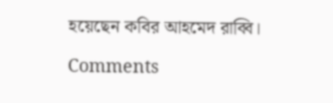হয়েছেন কবির আহমেদ রাব্বি।

Comments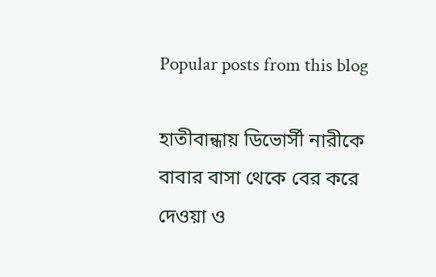Popular posts from this blog

হাতীবান্ধায় ডিভোর্সী নারীকে বাবার বাসা থেকে বের করে দেওয়া ও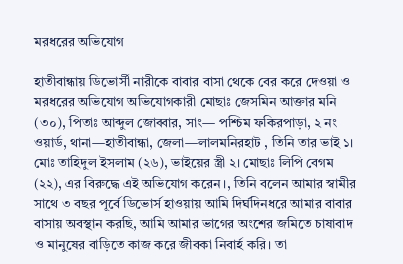মরধরের অভিযোগ

হাতীবান্ধায় ডিভোর্সী নারীকে বাবার বাসা থেকে বের করে দেওয়া ও মরধরের অভিযোগ অভিযোগকারী মোছাঃ জেসমিন আক্তার মনি (৩০), পিতাঃ আব্দুল জোব্বার, সাং— পশ্চিম ফকিরপাড়া, ২ নং ওয়ার্ড, থানা—হাতীবান্ধা, জেলা—লালমনিরহাট , তিনি তার ভাই ১। মোঃ তাহিদুল ইসলাম (২৬), ভাইয়ের স্ত্রী ২। মোছাঃ লিপি বেগম (২২), এর বিরুদ্ধে এই অভিযোগ করেন।, তিনি বলেন আমার স্বামীর সাথে ৩ বছর পূর্বে ডিভোর্স হাওয়ায় আমি দির্ঘদিনধরে আমার বাবার বাসায় অবস্থান করছি, আমি আমার ভাগের অংশের জমিতে চাষাবাদ ও মানুষের বাড়িতে কাজ করে জীবকা নিবার্হ করি। তা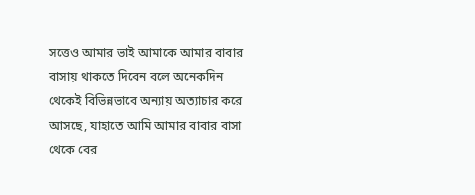সত্তেও আমার ভাই আমাকে আমার বাবার বাসায় থাকতে দিবেন বলে অনেকদিন থেকেই বিভিন্নভাবে অন্যায় অত্যাচার করে আসছে, যাহাতে আমি আমার বাবার বাসা থেকে বের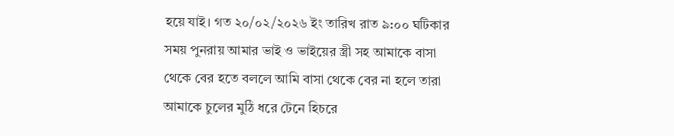হয়ে যাই। গত ২০/০২/২০২৬ ইং তারিখ রাত ৯:০০ ঘটিকার সময় পুনরায় আমার ভাই ও ভাইয়ের স্ত্রী সহ আমাকে বাসা থেকে বের হতে বললে আমি বাসা থেকে বের না হলে তারা আমাকে চুলের মুঠি ধরে টেনে হিচরে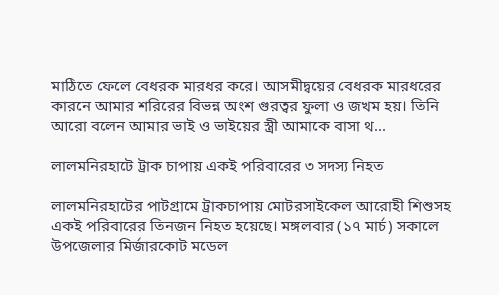মাঠিতে ফেলে বেধরক মারধর করে। আসমীদ্বয়ের বেধরক মারধরের কারনে আমার শরিরের বিভন্ন অংশ গুরত্বর ফুলা ও জখম হয়। তিনি আরো বলেন আমার ভাই ও ভাইয়ের স্ত্রী আমাকে বাসা থ...

লালমনিরহাটে ট্রাক চাপায় একই পরিবারের ৩ সদস্য নিহত

লালমনিরহাটের পাটগ্রামে ট্রাকচাপায় মোটরসাইকেল আরোহী শিশুসহ একই পরিবারের তিনজন নিহত হয়েছে। মঙ্গলবার (১৭ মার্চ) সকালে উপজেলার মির্জারকোট মডেল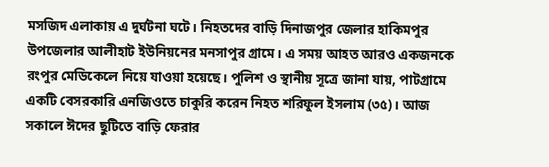মসজিদ এলাকায় এ দুর্ঘটনা ঘটে। নিহতদের বাড়ি দিনাজপুর জেলার হাকিমপুর উপজেলার আলীহাট ইউনিয়নের মনসাপুর গ্রামে। এ সময় আহত আরও একজনকে রংপুর মেডিকেলে নিয়ে যাওয়া হয়েছে। পুলিশ ও স্থানীয় সূত্রে জানা যায়, পাটগ্রামে একটি বেসরকারি এনজিওতে চাকুরি করেন নিহত শরিফুল ইসলাম (৩৫)। আজ সকালে ঈদের ছুটিতে বাড়ি ফেরার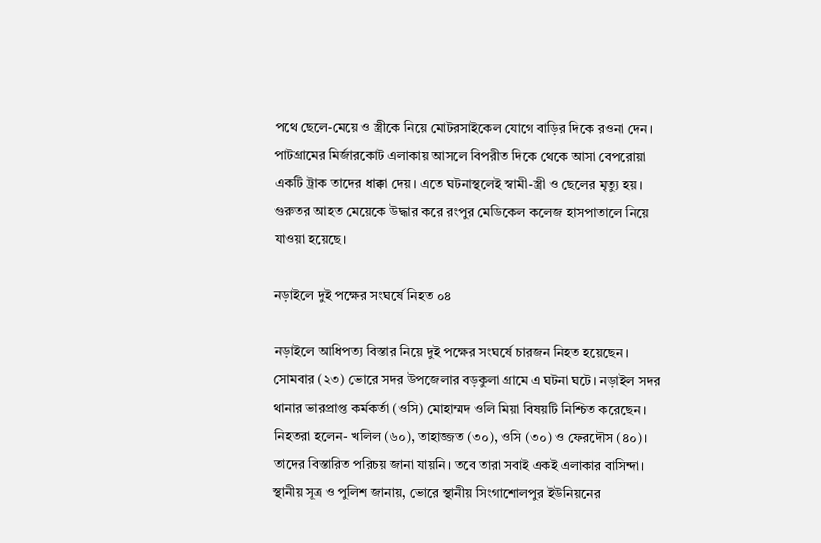পথে ছেলে-মেয়ে ও স্ত্রীকে নিয়ে মোটরসাইকেল যোগে বাড়ির দিকে রওনা দেন। পাটগ্রামের মির্জারকোট এলাকায় আসলে বিপরীত দিকে থেকে আসা বেপরোয়া একটি ট্রাক তাদের ধাক্কা দেয়। এতে ঘটনাস্থলেই স্বামী-স্ত্রী ও ছেলের মৃত্যু হয়। গুরুতর আহত মেয়েকে উদ্ধার করে রংপুর মেডিকেল কলেজ হাসপাতালে নিয়ে যাওয়া হয়েছে।

নড়াইলে দুই পক্ষের সংঘর্ষে নিহত ০৪

নড়াইলে আধিপত্য বিস্তার নিয়ে দুই পক্ষের সংঘর্ষে চারজন নিহত হয়েছেন। সোমবার (২৩) ভোরে সদর উপজেলার বড়কুলা গ্রামে এ ঘটনা ঘটে। নড়াইল সদর থানার ভারপ্রাপ্ত কর্মকর্তা (ওসি) মোহাম্মদ ওলি মিয়া বিষয়টি নিশ্চিত করেছেন। নিহতরা হলেন- খলিল (৬০), তাহাজ্জত (৩০), ওসি (৩০) ও ফেরদৌস (৪০)। তাদের বিস্তারিত পরিচয় জানা যায়নি। তবে তারা সবাই একই এলাকার বাসিন্দা। স্থানীয় সূত্র ও পুলিশ জানায়, ভোরে স্থানীয় সিংগাশোলপুর ইউনিয়নের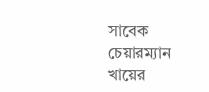সাবেক চেয়ারম্যান খায়ের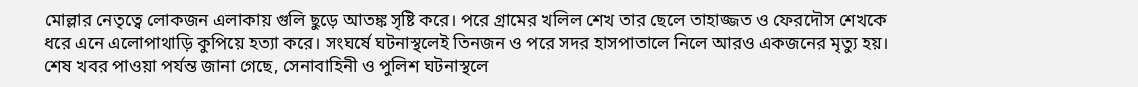মোল্লার নেতৃত্বে লোকজন এলাকায় গুলি ছুড়ে আতঙ্ক সৃষ্টি করে। পরে গ্রামের খলিল শেখ তার ছেলে তাহাজ্জত ও ফেরদৌস শেখকে ধরে এনে এলোপাথাড়ি কুপিয়ে হত্যা করে। সংঘর্ষে ঘটনাস্থলেই তিনজন ও পরে সদর হাসপাতালে নিলে আরও একজনের মৃত্যু হয়। শেষ খবর পাওয়া পর্যন্ত জানা গেছে, সেনাবাহিনী ও পুলিশ ঘটনাস্থলে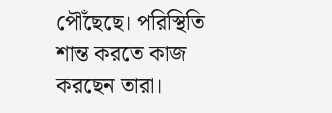পৌঁছেছে। পরিস্থিতি শান্ত করতে কাজ করছেন তারা।